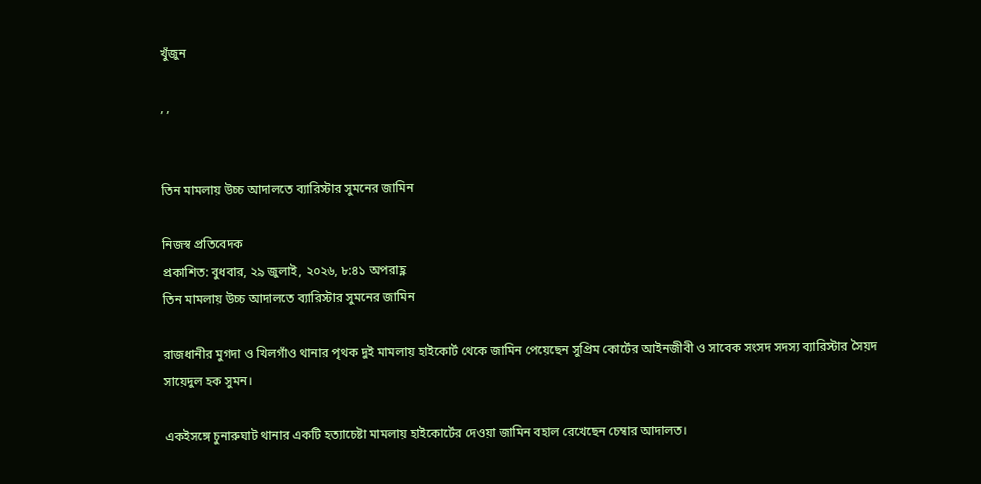খুঁজুন

, ,


তিন মামলায় উচ্চ আদালতে ব্যারিস্টার সুমনের জামিন

নিজস্ব প্রতিবেদক
প্রকাশিত: বুধবার, ২৯ জুলাই, ২০২৬, ৮:৪১ অপরাহ্ণ
তিন মামলায় উচ্চ আদালতে ব্যারিস্টার সুমনের জামিন

রাজধানীর মুগদা ও খিলগাঁও থানার পৃথক দুই মামলায় হাইকোর্ট থেকে জামিন পেয়েছেন সুপ্রিম কোর্টের আইনজীবী ও সাবেক সংসদ সদস্য ব্যারিস্টার সৈয়দ সায়েদুল হক সুমন।

একইসঙ্গে চুনারুঘাট থানার একটি হত্যাচেষ্টা মামলায় হাইকোর্টের দেওয়া জামিন বহাল রেখেছেন চেম্বার আদালত।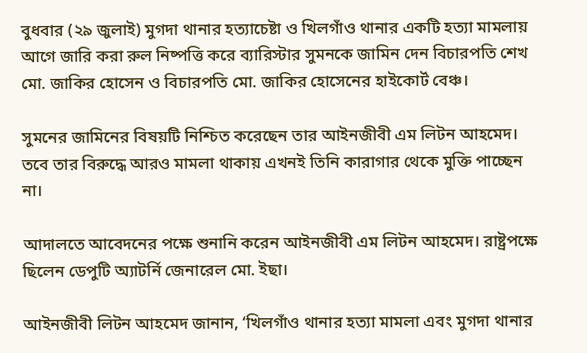বুধবার (২৯ জুলাই) মুগদা থানার হত্যাচেষ্টা ও খিলগাঁও থানার একটি হত্যা মামলায় আগে জারি করা রুল নিষ্পত্তি করে ব্যারিস্টার সুমনকে জামিন দেন বিচারপতি শেখ মো. জাকির হোসেন ও বিচারপতি মো. জাকির হোসেনের হাইকোর্ট বেঞ্চ।

সুমনের জামিনের বিষয়টি নিশ্চিত করেছেন তার আইনজীবী এম লিটন আহমেদ। তবে তার বিরুদ্ধে আরও মামলা থাকায় এখনই তিনি কারাগার থেকে মুক্তি পাচ্ছেন না।

আদালতে আবেদনের পক্ষে শুনানি করেন আইনজীবী এম লিটন আহমেদ। রাষ্ট্রপক্ষে ছিলেন ডেপুটি অ্যাটর্নি জেনারেল মো. ইছা।

আইনজীবী লিটন আহমেদ জানান, ‘খিলগাঁও থানার হত্যা মামলা এবং মুগদা থানার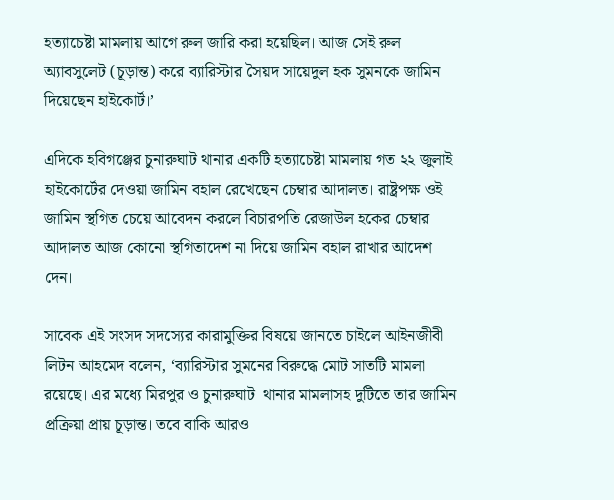হত্যাচেষ্টা মামলায় আগে রুল জারি করা হয়েছিল। আজ সেই রুল অ্যাবসুলেট (চূড়ান্ত) করে ব্যারিস্টার সৈয়দ সায়েদুল হক সুমনকে জামিন দিয়েছেন হাইকোর্ট।’

এদিকে হবিগঞ্জের চুনারুঘাট থানার একটি হত্যাচেষ্টা মামলায় গত ২২ জুলাই হাইকোর্টের দেওয়া জামিন বহাল রেখেছেন চেম্বার আদালত। রাষ্ট্রপক্ষ ওই জামিন স্থগিত চেয়ে আবেদন করলে বিচারপতি রেজাউল হকের চেম্বার আদালত আজ কোনো স্থগিতাদেশ না দিয়ে জামিন বহাল রাখার আদেশ দেন।

সাবেক এই সংসদ সদস্যের কারামুক্তির বিষয়ে জানতে চাইলে আইনজীবী লিটন আহমেদ বলেন, ‘ব্যারিস্টার সুমনের বিরুদ্ধে মোট সাতটি মামলা রয়েছে। এর মধ্যে মিরপুর ও চুনারুঘাট  থানার মামলাসহ দুটিতে তার জামিন প্রক্রিয়া প্রায় চূড়ান্ত। তবে বাকি আরও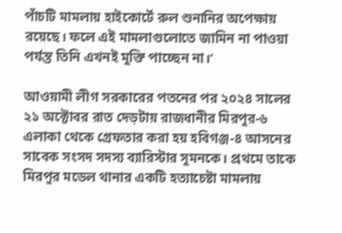পাঁচটি মামলায় হাইকোর্টে রুল শুনানির অপেক্ষায় রয়েছে। ফলে এই মামলাগুলোতে জামিন না পাওয়া পর্যন্ত তিনি এখনই মুক্তি পাচ্ছেন না।’

আওয়ামী লীগ সরকারের পতনের পর ২০২৪ সালের ২১ অক্টোবর রাত দেড়টায় রাজধানীর মিরপুর-৬ এলাকা থেকে গ্রেফতার করা হয় হবিগঞ্জ-৪ আসনের সাবেক সংসদ সদস্য ব্যারিস্টার সুমনকে। প্রথমে তাকে মিরপুর মডেল থানার একটি হত্যাচেষ্টা মামলায়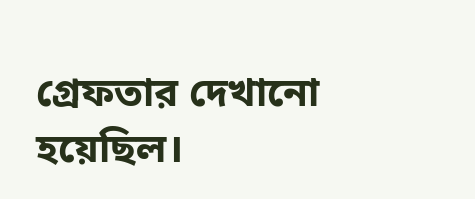গ্রেফতার দেখানো হয়েছিল।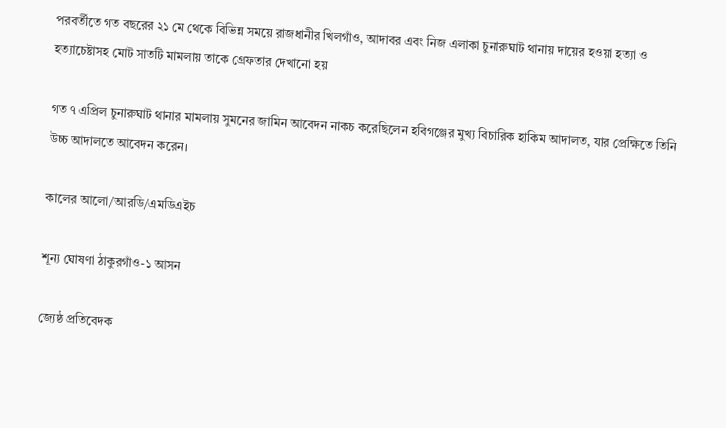পরবর্তীতে গত বছরের ২১ মে থেকে বিভিন্ন সময়ে রাজধানীর খিলগাঁও, আদাবর এবং নিজ এলাকা চুনারুঘাট থানায় দায়ের হওয়া হত্যা ও হত্যাচেষ্টাসহ মোট সাতটি মামলায় তাকে গ্রেফতার দেখানো হয়

গত ৭ এপ্রিল চুনারুঘাট থানার মামলায় সুমনের জামিন আবেদন নাকচ করেছিলেন হবিগঞ্জের মুখ্য বিচারিক হাকিম আদালত, যার প্রেক্ষিতে তিনি উচ্চ আদালতে আবেদন করেন।

কালের আলো/আরডি/এমডিএইচ

শূন্য ঘোষণা ঠাকুরগাঁও-১ আসন

জ্যেষ্ঠ প্রতিবেদক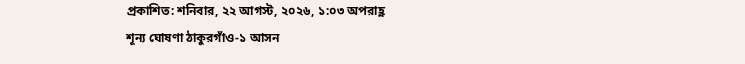প্রকাশিত: শনিবার, ২২ আগস্ট, ২০২৬, ১:০৩ অপরাহ্ণ
শূন্য ঘোষণা ঠাকুরগাঁও-১ আসন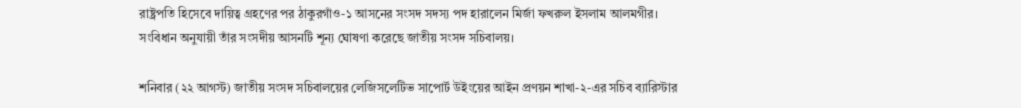রাষ্ট্রপতি হিসেবে দায়িত্ব গ্রহণের পর ঠাকুরগাঁও-১ আসনের সংসদ সদস্য পদ হারালেন মির্জা ফখরুল ইসলাম আলমগীর। সংবিধান অনুযায়ী তাঁর সংসদীয় আসনটি শূন্য ঘোষণা করেছে জাতীয় সংসদ সচিবালয়।

শনিবার (২২ আগস্ট) জাতীয় সংসদ সচিবালয়ের লেজিসলেটিভ সাপোর্ট উইংয়ের আইন প্রণয়ন শাখা-২-এর সচিব ব্যারিস্টার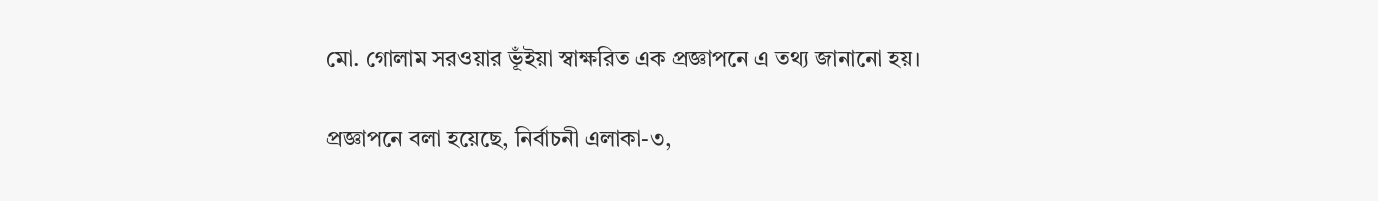মো. গোলাম সরওয়ার ভূঁইয়া স্বাক্ষরিত এক প্রজ্ঞাপনে এ তথ্য জানানো হয়।

প্রজ্ঞাপনে বলা হয়েছে, নির্বাচনী এলাকা-৩,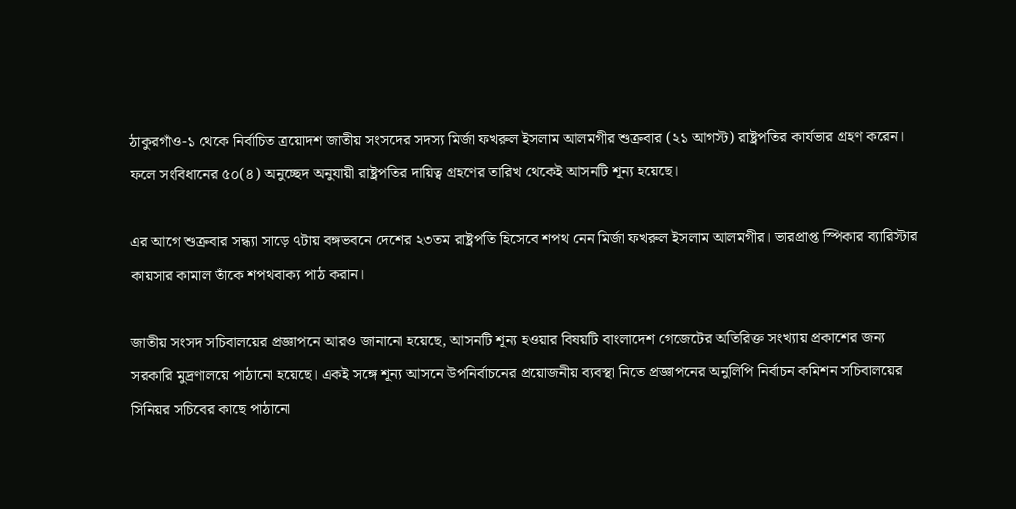ঠাকুরগাঁও-১ থেকে নির্বাচিত ত্রয়োদশ জাতীয় সংসদের সদস্য মির্জা ফখরুল ইসলাম আলমগীর শুক্রবার (২১ আগস্ট) রাষ্ট্রপতির কার্যভার গ্রহণ করেন। ফলে সংবিধানের ৫০(৪) অনুচ্ছেদ অনুযায়ী রাষ্ট্রপতির দায়িত্ব গ্রহণের তারিখ থেকেই আসনটি শূন্য হয়েছে।

এর আগে শুক্রবার সন্ধ্যা সাড়ে ৭টায় বঙ্গভবনে দেশের ২৩তম রাষ্ট্রপতি হিসেবে শপথ নেন মির্জা ফখরুল ইসলাম আলমগীর। ভারপ্রাপ্ত স্পিকার ব্যারিস্টার কায়সার কামাল তাঁকে শপথবাক্য পাঠ করান।

জাতীয় সংসদ সচিবালয়ের প্রজ্ঞাপনে আরও জানানো হয়েছে, আসনটি শূন্য হওয়ার বিষয়টি বাংলাদেশ গেজেটের অতিরিক্ত সংখ্যায় প্রকাশের জন্য সরকারি মুদ্রণালয়ে পাঠানো হয়েছে। একই সঙ্গে শূন্য আসনে উপনির্বাচনের প্রয়োজনীয় ব্যবস্থা নিতে প্রজ্ঞাপনের অনুলিপি নির্বাচন কমিশন সচিবালয়ের সিনিয়র সচিবের কাছে পাঠানো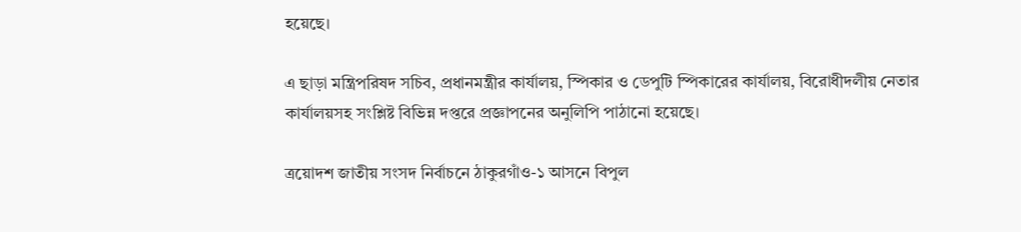হয়েছে।

এ ছাড়া মন্ত্রিপরিষদ সচিব, প্রধানমন্ত্রীর কার্যালয়, স্পিকার ও ডেপুটি স্পিকারের কার্যালয়, বিরোধীদলীয় নেতার কার্যালয়সহ সংশ্লিষ্ট বিভিন্ন দপ্তরে প্রজ্ঞাপনের অনুলিপি পাঠানো হয়েছে।

ত্রয়োদশ জাতীয় সংসদ নির্বাচনে ঠাকুরগাঁও-১ আসনে বিপুল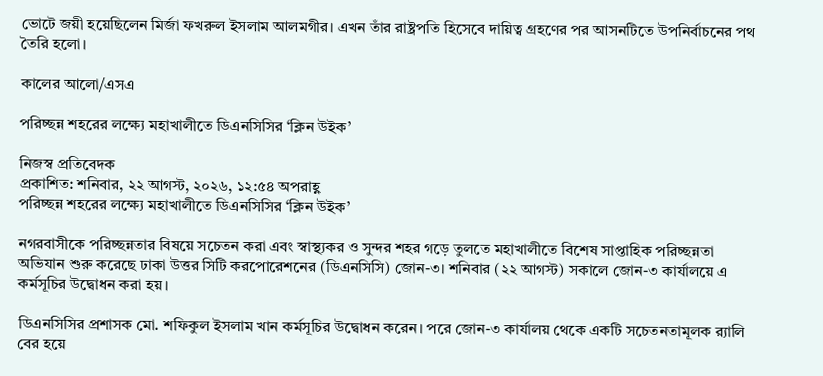ভোটে জয়ী হয়েছিলেন মির্জা ফখরুল ইসলাম আলমগীর। এখন তাঁর রাষ্ট্রপতি হিসেবে দায়িত্ব গ্রহণের পর আসনটিতে উপনির্বাচনের পথ তৈরি হলো।

কালের আলো/এসএ

পরিচ্ছন্ন শহরের লক্ষ্যে মহাখালীতে ডিএনসিসির ‘ক্লিন উইক’

নিজস্ব প্রতিবেদক
প্রকাশিত: শনিবার, ২২ আগস্ট, ২০২৬, ১২:৫৪ অপরাহ্ণ
পরিচ্ছন্ন শহরের লক্ষ্যে মহাখালীতে ডিএনসিসির ‘ক্লিন উইক’

নগরবাসীকে পরিচ্ছন্নতার বিষয়ে সচেতন করা এবং স্বাস্থ্যকর ও সুন্দর শহর গড়ে তুলতে মহাখালীতে বিশেষ সাপ্তাহিক পরিচ্ছন্নতা অভিযান শুরু করেছে ঢাকা উত্তর সিটি করপোরেশনের (ডিএনসিসি) জোন-৩। শনিবার (২২ আগস্ট) সকালে জোন-৩ কার্যালয়ে এ কর্মসূচির উদ্বোধন করা হয়।

ডিএনসিসির প্রশাসক মো. শফিকুল ইসলাম খান কর্মসূচির উদ্বোধন করেন। পরে জোন-৩ কার্যালয় থেকে একটি সচেতনতামূলক র‍্যালি বের হয়ে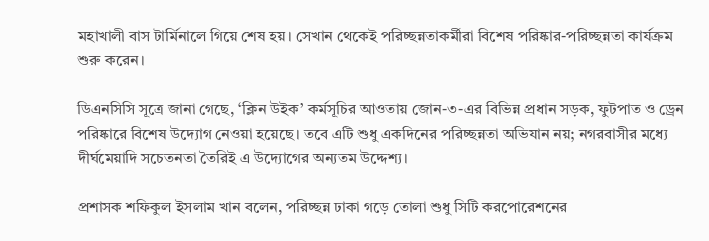মহাখালী বাস টার্মিনালে গিয়ে শেষ হয়। সেখান থেকেই পরিচ্ছন্নতাকর্মীরা বিশেষ পরিষ্কার-পরিচ্ছন্নতা কার্যক্রম শুরু করেন।

ডিএনসিসি সূত্রে জানা গেছে, ‘ক্লিন উইক’ কর্মসূচির আওতায় জোন-৩-এর বিভিন্ন প্রধান সড়ক, ফুটপাত ও ড্রেন পরিষ্কারে বিশেষ উদ্যোগ নেওয়া হয়েছে। তবে এটি শুধু একদিনের পরিচ্ছন্নতা অভিযান নয়; নগরবাসীর মধ্যে দীর্ঘমেয়াদি সচেতনতা তৈরিই এ উদ্যোগের অন্যতম উদ্দেশ্য।

প্রশাসক শফিকুল ইসলাম খান বলেন, পরিচ্ছন্ন ঢাকা গড়ে তোলা শুধু সিটি করপোরেশনের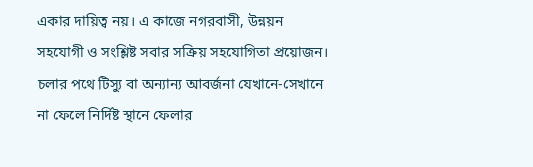একার দায়িত্ব নয়। এ কাজে নগরবাসী, উন্নয়ন সহযোগী ও সংশ্লিষ্ট সবার সক্রিয় সহযোগিতা প্রয়োজন। চলার পথে টিস্যু বা অন্যান্য আবর্জনা যেখানে-সেখানে না ফেলে নির্দিষ্ট স্থানে ফেলার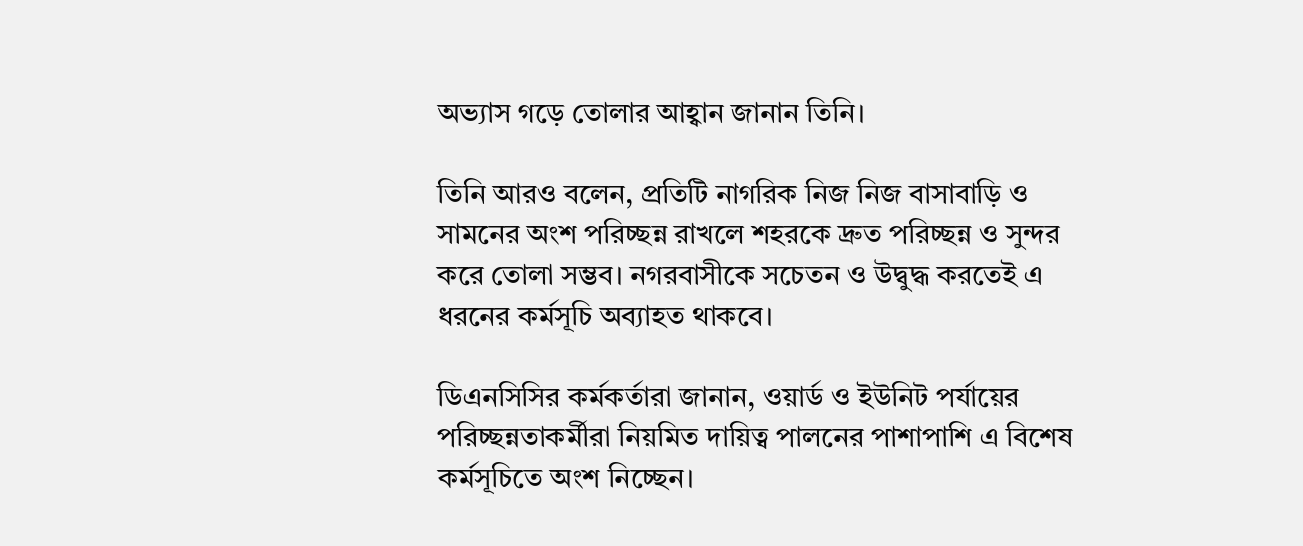অভ্যাস গড়ে তোলার আহ্বান জানান তিনি।

তিনি আরও বলেন, প্রতিটি নাগরিক নিজ নিজ বাসাবাড়ি ও সামনের অংশ পরিচ্ছন্ন রাখলে শহরকে দ্রুত পরিচ্ছন্ন ও সুন্দর করে তোলা সম্ভব। নগরবাসীকে সচেতন ও উদ্বুদ্ধ করতেই এ ধরনের কর্মসূচি অব্যাহত থাকবে।

ডিএনসিসির কর্মকর্তারা জানান, ওয়ার্ড ও ইউনিট পর্যায়ের পরিচ্ছন্নতাকর্মীরা নিয়মিত দায়িত্ব পালনের পাশাপাশি এ বিশেষ কর্মসূচিতে অংশ নিচ্ছেন।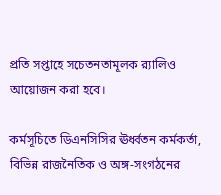প্রতি সপ্তাহে সচেতনতামূলক র‍্যালিও আয়োজন করা হবে।

কর্মসূচিতে ডিএনসিসির ঊর্ধ্বতন কর্মকর্তা, বিভিন্ন রাজনৈতিক ও অঙ্গ-সংগঠনের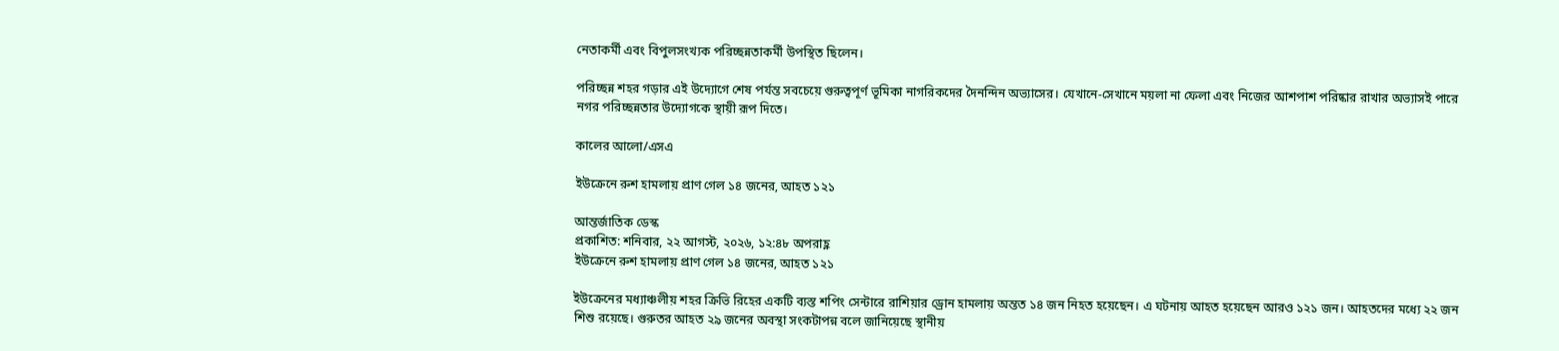নেতাকর্মী এবং বিপুলসংখ্যক পরিচ্ছন্নতাকর্মী উপস্থিত ছিলেন।

পরিচ্ছন্ন শহর গড়ার এই উদ্যোগে শেষ পর্যন্ত সবচেয়ে গুরুত্বপূর্ণ ভূমিকা নাগরিকদের দৈনন্দিন অভ্যাসের। যেখানে-সেখানে ময়লা না ফেলা এবং নিজের আশপাশ পরিষ্কার রাখার অভ্যাসই পারে নগর পরিচ্ছন্নতার উদ্যোগকে স্থায়ী রূপ দিতে।

কালের আলো/এসএ

ইউক্রেনে রুশ হামলায় প্রাণ গেল ১৪ জনের, আহত ১২১

আন্তর্জাতিক ডেস্ক
প্রকাশিত: শনিবার, ২২ আগস্ট, ২০২৬, ১২:৪৮ অপরাহ্ণ
ইউক্রেনে রুশ হামলায় প্রাণ গেল ১৪ জনের, আহত ১২১

ইউক্রেনের মধ্যাঞ্চলীয় শহর ক্রিভি রিহের একটি ব্যস্ত শপিং সেন্টারে রাশিয়ার ড্রোন হামলায় অন্তত ১৪ জন নিহত হয়েছেন। এ ঘটনায় আহত হয়েছেন আরও ১২১ জন। আহতদের মধ্যে ২২ জন শিশু রয়েছে। গুরুতর আহত ২৯ জনের অবস্থা সংকটাপন্ন বলে জানিয়েছে স্থানীয়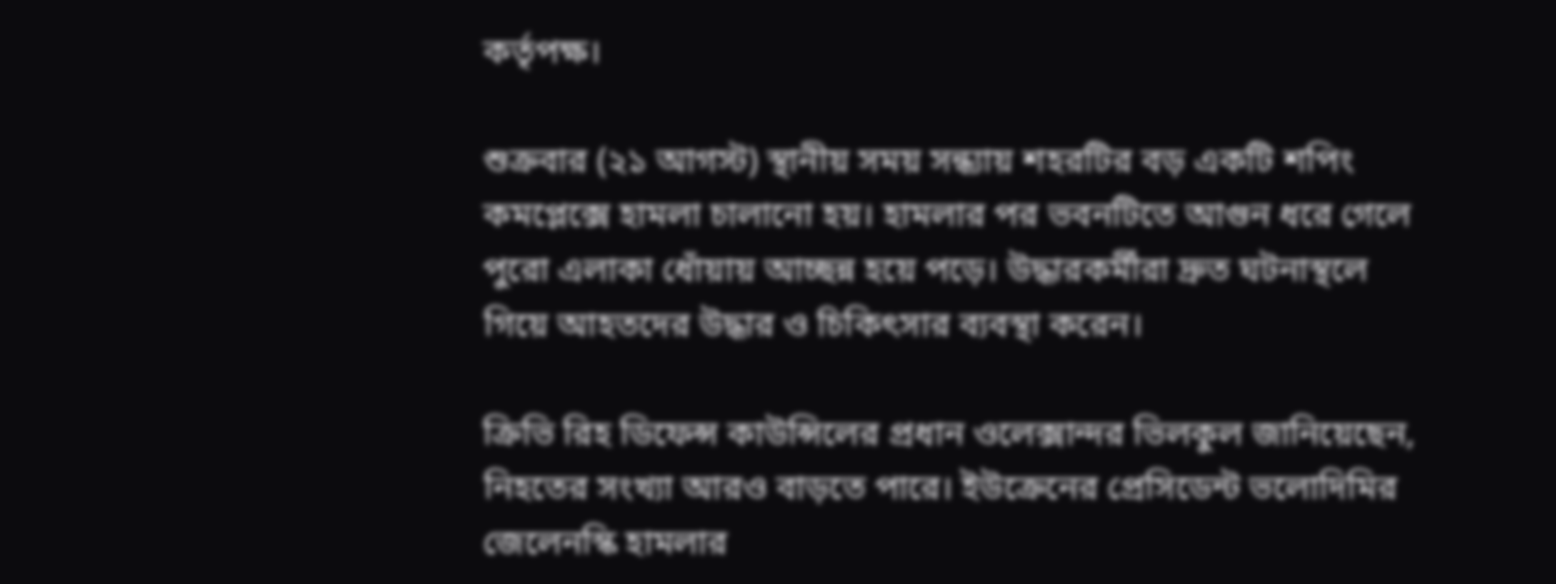কর্তৃপক্ষ।

শুক্রবার (২১ আগস্ট) স্থানীয় সময় সন্ধ্যায় শহরটির বড় একটি শপিং কমপ্লেক্সে হামলা চালানো হয়। হামলার পর ভবনটিতে আগুন ধরে গেলে পুরো এলাকা ধোঁয়ায় আচ্ছন্ন হয়ে পড়ে। উদ্ধারকর্মীরা দ্রুত ঘটনাস্থলে গিয়ে আহতদের উদ্ধার ও চিকিৎসার ব্যবস্থা করেন।

ক্রিভি রিহ ডিফেন্স কাউন্সিলের প্রধান ওলেক্সান্দর ভিলকুল জানিয়েছেন, নিহতের সংখ্যা আরও বাড়তে পারে। ইউক্রেনের প্রেসিডেন্ট ভলোদিমির জেলেনস্কি হামলার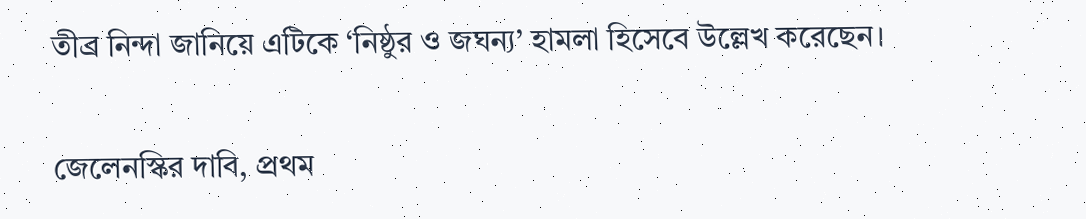তীব্র নিন্দা জানিয়ে এটিকে ‘নিষ্ঠুর ও জঘন্য’ হামলা হিসেবে উল্লেখ করেছেন।

জেলেনস্কির দাবি, প্রথম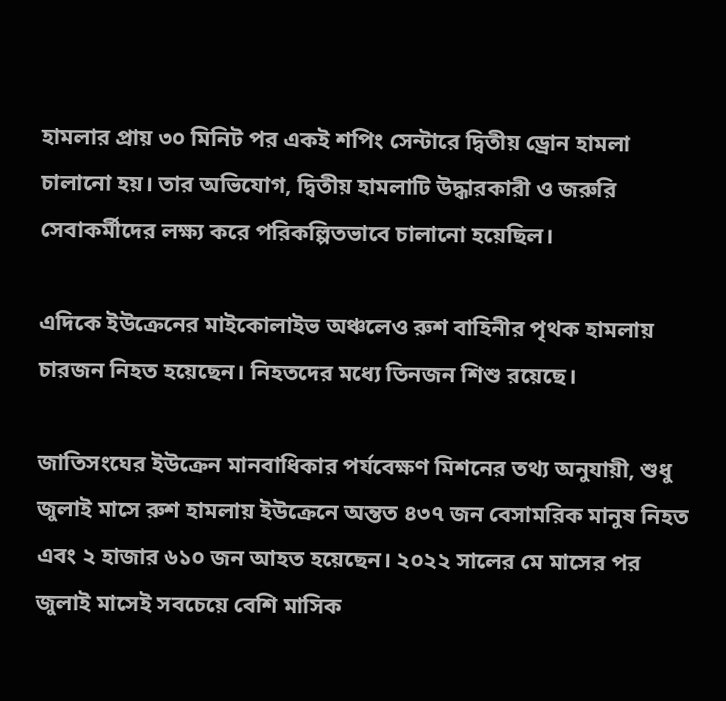হামলার প্রায় ৩০ মিনিট পর একই শপিং সেন্টারে দ্বিতীয় ড্রোন হামলা চালানো হয়। তার অভিযোগ, দ্বিতীয় হামলাটি উদ্ধারকারী ও জরুরি সেবাকর্মীদের লক্ষ্য করে পরিকল্পিতভাবে চালানো হয়েছিল।

এদিকে ইউক্রেনের মাইকোলাইভ অঞ্চলেও রুশ বাহিনীর পৃথক হামলায় চারজন নিহত হয়েছেন। নিহতদের মধ্যে তিনজন শিশু রয়েছে।

জাতিসংঘের ইউক্রেন মানবাধিকার পর্যবেক্ষণ মিশনের তথ্য অনুযায়ী, শুধু জুলাই মাসে রুশ হামলায় ইউক্রেনে অন্তত ৪৩৭ জন বেসামরিক মানুষ নিহত এবং ২ হাজার ৬১০ জন আহত হয়েছেন। ২০২২ সালের মে মাসের পর জুলাই মাসেই সবচেয়ে বেশি মাসিক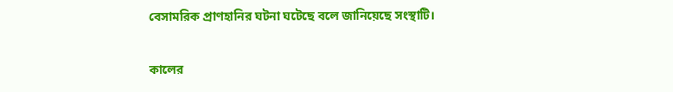বেসামরিক প্রাণহানির ঘটনা ঘটেছে বলে জানিয়েছে সংস্থাটি।

কালের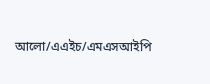আলো/এএইচ/এমএসআইপি